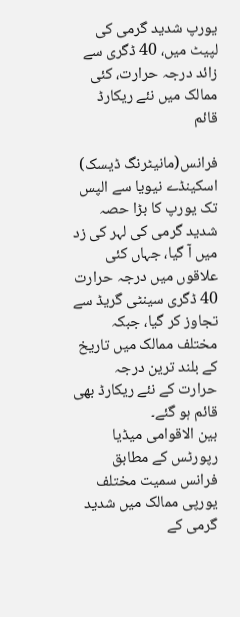یورپ شدید گرمی کی لپیٹ میں، 40 ڈگری سے زائد درجہ حرارت، کئی ممالک میں نئے ریکارڈ قائم

فرانس(مانیٹرنگ ڈیسک) اسکینڈے نیویا سے الپس تک یورپ کا بڑا حصہ شدید گرمی کی لہر کی زد میں آ گیا، جہاں کئی علاقوں میں درجہ حرارت 40 ڈگری سینٹی گریڈ سے تجاوز کر گیا، جبکہ مختلف ممالک میں تاریخ کے بلند ترین درجہ حرارت کے نئے ریکارڈ بھی قائم ہو گئے۔
بین الاقوامی میڈیا رپورٹس کے مطابق فرانس سمیت مختلف یورپی ممالک میں شدید گرمی کے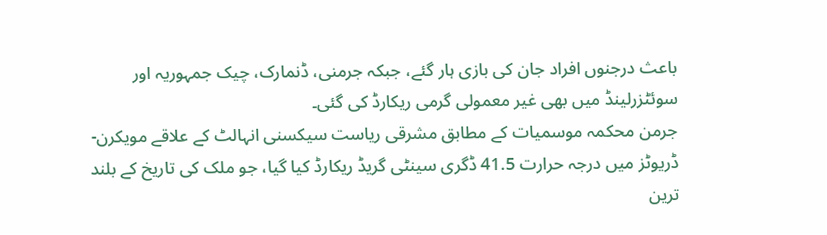باعث درجنوں افراد جان کی بازی ہار گئے، جبکہ جرمنی، ڈنمارک، چیک جمہوریہ اور سوئٹزرلینڈ میں بھی غیر معمولی گرمی ریکارڈ کی گئی۔
جرمن محکمہ موسمیات کے مطابق مشرقی ریاست سیکسنی انہالٹ کے علاقے مویکرن-ڈریوٹز میں درجہ حرارت 41.5 ڈگری سینٹی گریڈ ریکارڈ کیا گیا، جو ملک کی تاریخ کے بلند ترین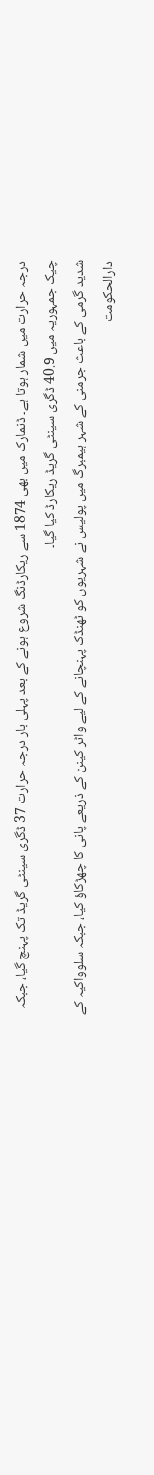درجہ حرارت میں شمار ہوتا ہے۔ ڈنمارک میں بھی 1874 سے ریکارڈنگ شروع ہونے کے بعد پہلی بار درجہ حرارت 37 ڈگری سینٹی گریڈ تک پہنچ گیا، جبکہ چیک جمہوریہ میں 40.9 ڈگری سینٹی گریڈ ریکارڈ کیا گیا۔
شدید گرمی کے باعث جرمنی کے شہر ہیمبرگ میں پولیس نے شہریوں کو ٹھنڈک پہنچانے کے لیے واٹر کینن کے ذریعے پانی کا چھڑکاؤ کیا، جبکہ سلوواکیہ کے دارالحکومت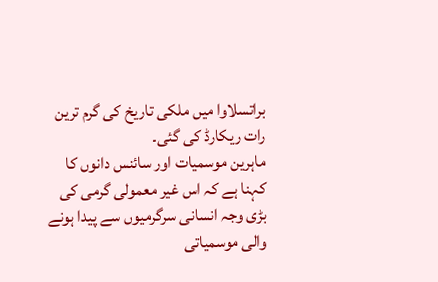براتسلاوا میں ملکی تاریخ کی گرم ترین رات ریکارڈ کی گئی۔
ماہرین موسمیات اور سائنس دانوں کا کہنا ہے کہ اس غیر معمولی گرمی کی بڑی وجہ انسانی سرگرمیوں سے پیدا ہونے والی موسمیاتی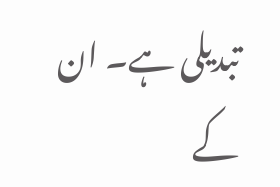تبدیلی ہے۔ ان کے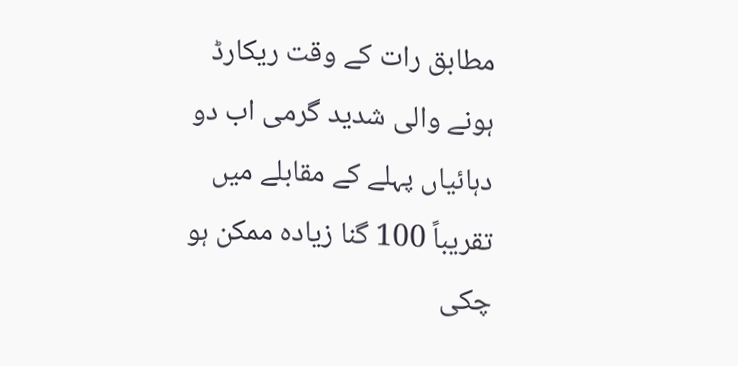مطابق رات کے وقت ریکارڈ ہونے والی شدید گرمی اب دو دہائیاں پہلے کے مقابلے میں تقریباً 100 گنا زیادہ ممکن ہو چکی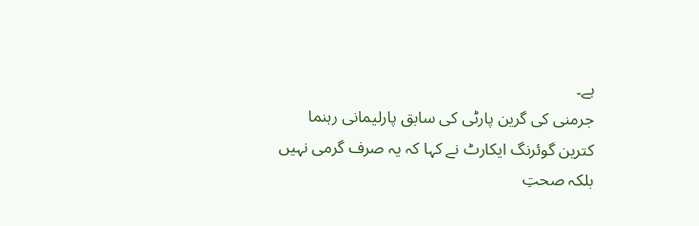ہے۔
جرمنی کی گرین پارٹی کی سابق پارلیمانی رہنما کترین گوئرنگ ایکارٹ نے کہا کہ یہ صرف گرمی نہیں بلکہ صحتِ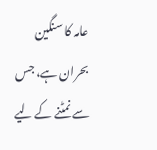عامہ کا سنگین بحران ہے، جس سے نمٹنے کے لیے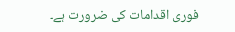فوری اقدامات کی ضرورت ہے۔